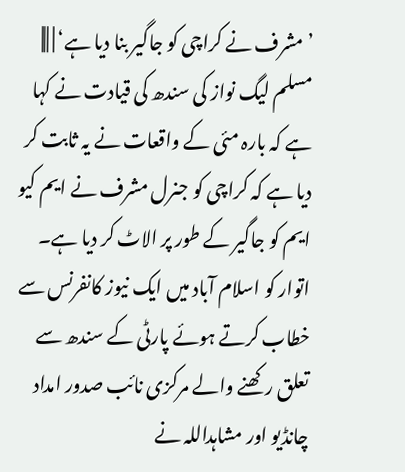’مشرف نے کراچی کو جاگیر بنا دیا ہے‘ | |||
مسلم لیگ نواز کی سندھ کی قیادت نے کہا ہے کہ بارہ مئی کے واقعات نے یہ ثابت کر دیا ہے کہ کراچی کو جنرل مشرف نے ایم کیو ایم کو جاگیر کے طور پر الاٹ کر دیا ہے۔ اتوار کو اسلام آباد میں ایک نیوز کانفرنس سے خطاب کرتے ہوئے پارٹی کے سندھ سے تعلق رکھنے والے مرکزی نائب صدور امداد چانڈیو اور مشاہداللہ نے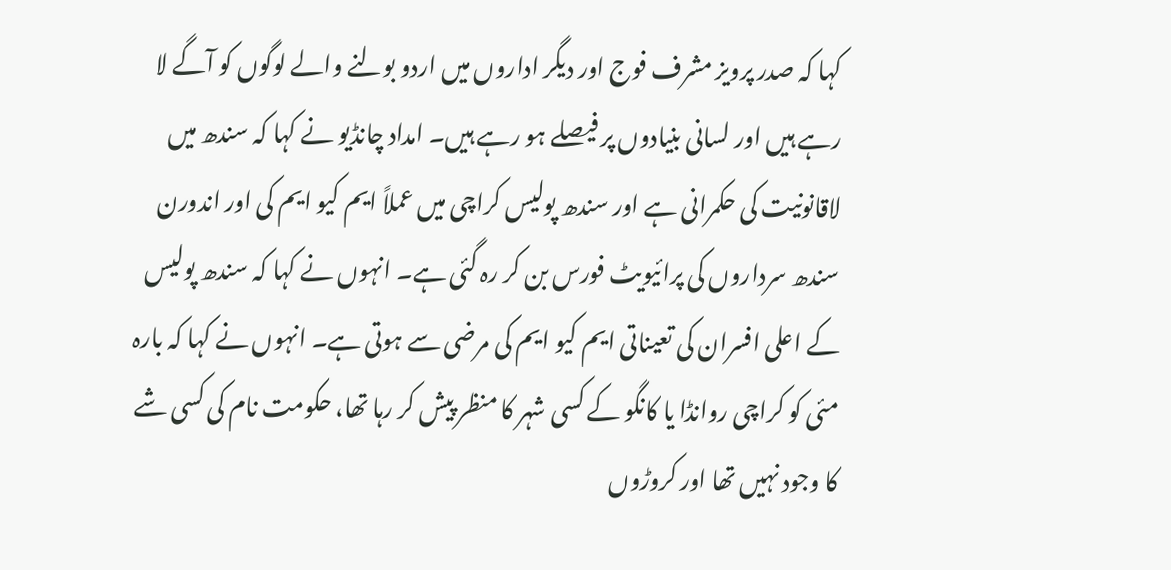کہا کہ صدر پرویز مشرف فوج اور دیگر اداروں میں اردو بولنے والے لوگوں کو آگے لا رہے ہیں اور لسانی بنیادوں پر فیصلے ہو رہے ہیں۔ امداد چانڈیو نے کہا کہ سندھ میں لاقانونیت کی حکمرانی ہے اور سندھ پولیس کراچی میں عملاً ایم کیو ایم کی اور اندورن سندھ سرداروں کی پرائیویٹ فورس بن کر رہ گئی ہے۔ انہوں نے کہا کہ سندھ پولیس کے اعلی افسران کی تعیناتی ایم کیو ایم کی مرضی سے ہوتی ہے۔ انہوں نے کہا کہ بارہ مئی کو کراچی روانڈا یا کانگو کے کسی شہر کا منظر پیش کر رہا تھا، حکومت نام کی کسی شے کا وجود نہیں تھا اور کروڑوں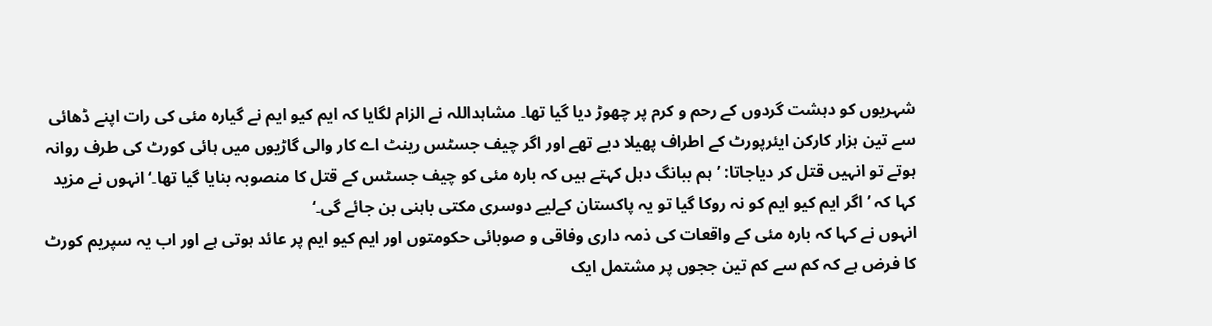شہریوں کو دہشت گردوں کے رحم و کرم پر چھوڑ دیا گیا تھا۔ مشاہداللہ نے الزام لگایا کہ ایم کیو ایم نے گیارہ مئی کی رات اپنے ڈھائی سے تین ہزار کارکن ایئرپورٹ کے اطراف پھیلا دیے تھے اور اگر چیف جسٹس رینٹ اے کار والی گاڑیوں میں ہائی کورٹ کی طرف روانہ ہوتے تو انہیں قتل کر دیاجاتا: ’ہم ببانگ دہل کہتے ہیں کہ بارہ مئی کو چیف جسٹس کے قتل کا منصوبہ بنایا گیا تھا۔‘ انہوں نے مزید کہا کہ ’اگر ایم کیو ایم کو نہ روکا گیا تو یہ پاکستان کےلیے دوسری مکتی باہنی بن جائے گی۔‘
انہوں نے کہا کہ بارہ مئی کے واقعات کی ذمہ داری وفاقی و صوبائی حکومتوں اور ایم کیو ایم پر عائد ہوتی ہے اور اب یہ سپریم کورٹ کا فرض ہے کہ کم سے کم تین ججوں پر مشتمل ایک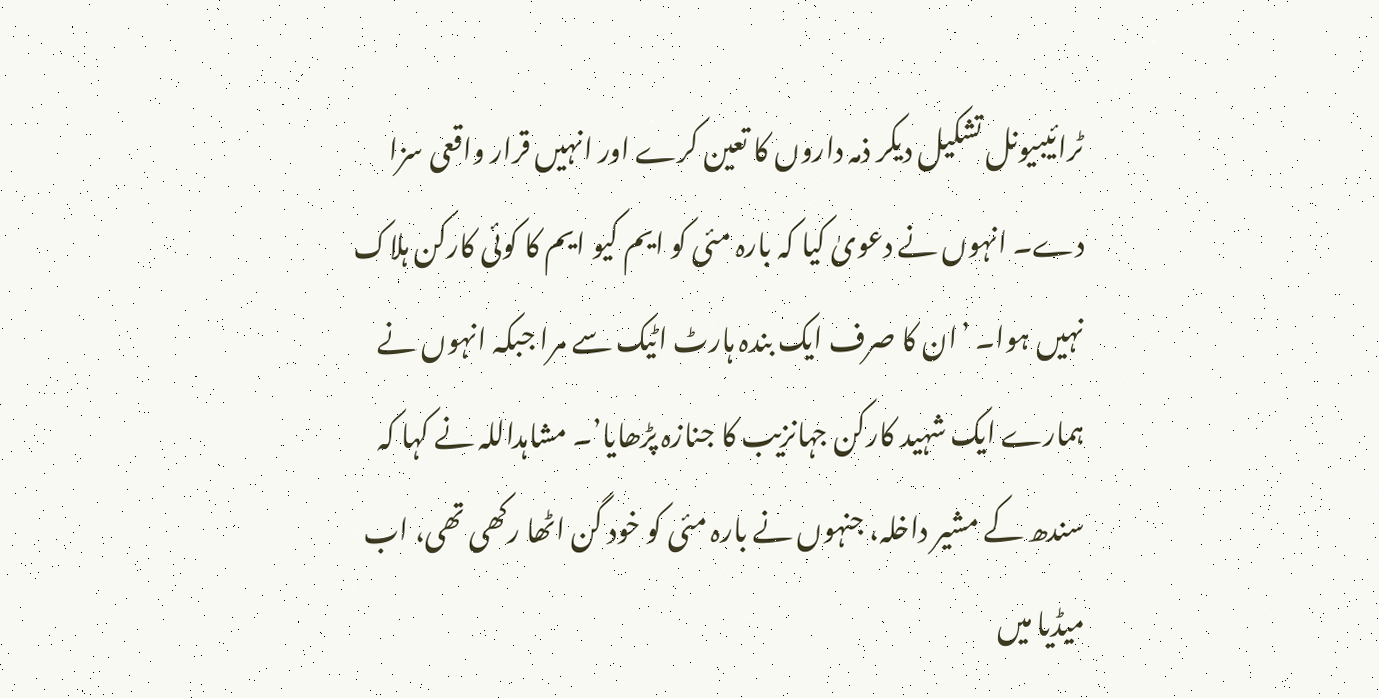ٹرائیبیونل تشکیل دیکر ذمہ داروں کا تعین کرے اور انہیں قرار واقعی سزا دے۔ انہوں نے دعویٰ کیا کہ بارہ مئی کو ایم کیو ایم کا کوئی کارکن ہلاک نہیں ہوا۔ ’ان کا صرف ایک بندہ ہارٹ اٹیک سے مرا جبکہ انہوں نے ہمارے ایک شہید کارکن جہانزیب کا جنازہ پڑھایا’۔ مشاہداللہ نے کہا کہ سندھ کے مشیر داخلہ، جنہوں نے بارہ مئی کو خود گن اٹھا رکھی تھی، اب میڈیا میں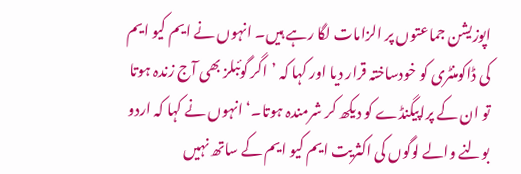اپوزیشن جماعتوں پر الزامات لگا رہے ہیں۔ انہوں نے ایم کیو ایم کی ڈاکومنٹری کو خودساختہ قرار دیا اور کہا کہ ’اگر گوئبلز بھی آج زندہ ہوتا تو ان کے پراپیگنڈے کو دیکھ کر شرمندہ ہوتا۔‘ انہوں نے کہا کہ اردو بولنے والے لوگوں کی اکثریت ایم کیو ایم کے ساتھ نہیں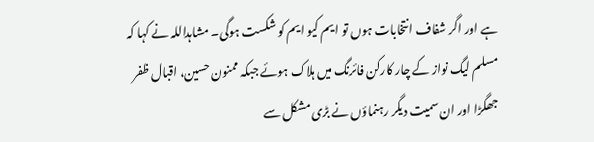ہے اور اگر شفاف انتخابات ہوں تو ایم کیو ایم کو شکست ہوگی۔ مشاہداللہ نے کہا کہ مسلم لیگ نواز کے چار کارکن فائرنگ میں ہلاک ہوئے جبکہ ممنون حسین، اقبال ظفر جھگڑا اور ان سمیت دیگر رہنماؤں نے بڑی مشکل سے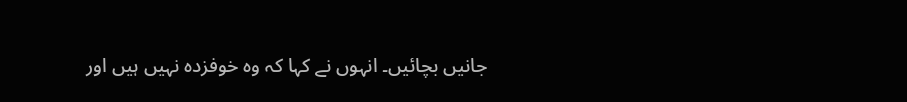جانیں بچائیں۔ انہوں نے کہا کہ وہ خوفزدہ نہیں ہیں اور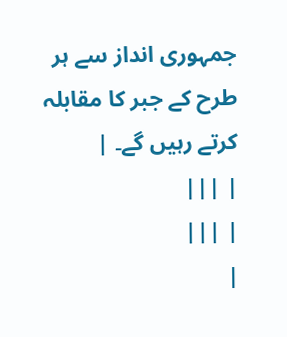جمہوری انداز سے ہر طرح کے جبر کا مقابلہ کرتے رہیں گے۔ |
| |||
| |||
|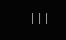|||